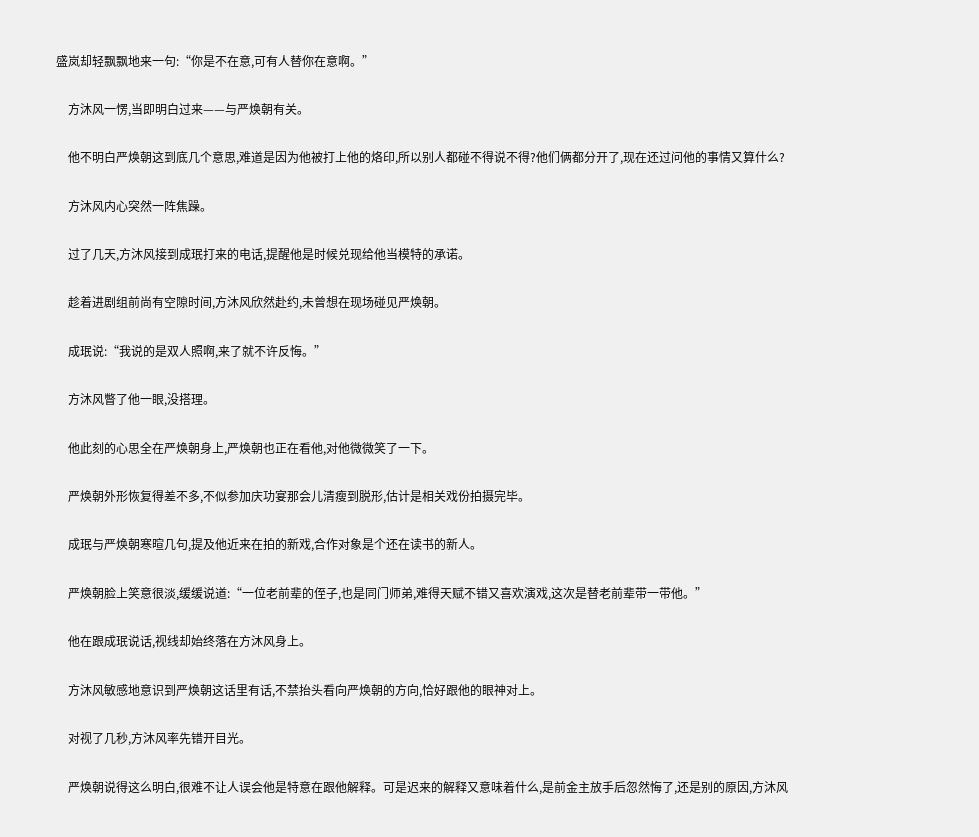盛岚却轻飘飘地来一句:“你是不在意,可有人替你在意啊。”

    方沐风一愣,当即明白过来——与严焕朝有关。

    他不明白严焕朝这到底几个意思,难道是因为他被打上他的烙印,所以别人都碰不得说不得?他们俩都分开了,现在还过问他的事情又算什么?

    方沐风内心突然一阵焦躁。

    过了几天,方沐风接到成珉打来的电话,提醒他是时候兑现给他当模特的承诺。

    趁着进剧组前尚有空隙时间,方沐风欣然赴约,未曾想在现场碰见严焕朝。

    成珉说:“我说的是双人照啊,来了就不许反悔。”

    方沐风瞥了他一眼,没搭理。

    他此刻的心思全在严焕朝身上,严焕朝也正在看他,对他微微笑了一下。

    严焕朝外形恢复得差不多,不似参加庆功宴那会儿清瘦到脱形,估计是相关戏份拍摄完毕。

    成珉与严焕朝寒暄几句,提及他近来在拍的新戏,合作对象是个还在读书的新人。

    严焕朝脸上笑意很淡,缓缓说道:“一位老前辈的侄子,也是同门师弟,难得天赋不错又喜欢演戏,这次是替老前辈带一带他。”

    他在跟成珉说话,视线却始终落在方沐风身上。

    方沐风敏感地意识到严焕朝这话里有话,不禁抬头看向严焕朝的方向,恰好跟他的眼神对上。

    对视了几秒,方沐风率先错开目光。

    严焕朝说得这么明白,很难不让人误会他是特意在跟他解释。可是迟来的解释又意味着什么,是前金主放手后忽然悔了,还是别的原因,方沐风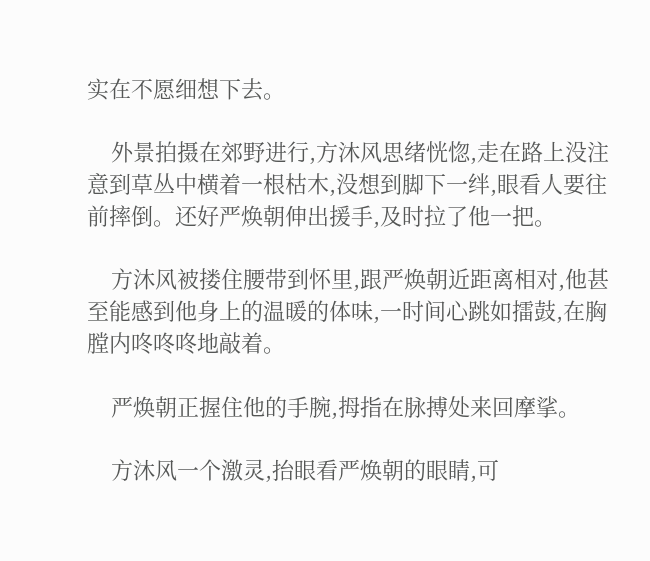实在不愿细想下去。

    外景拍摄在郊野进行,方沐风思绪恍惚,走在路上没注意到草丛中横着一根枯木,没想到脚下一绊,眼看人要往前摔倒。还好严焕朝伸出援手,及时拉了他一把。

    方沐风被搂住腰带到怀里,跟严焕朝近距离相对,他甚至能感到他身上的温暖的体味,一时间心跳如擂鼓,在胸膛内咚咚咚地敲着。

    严焕朝正握住他的手腕,拇指在脉搏处来回摩挲。

    方沐风一个激灵,抬眼看严焕朝的眼睛,可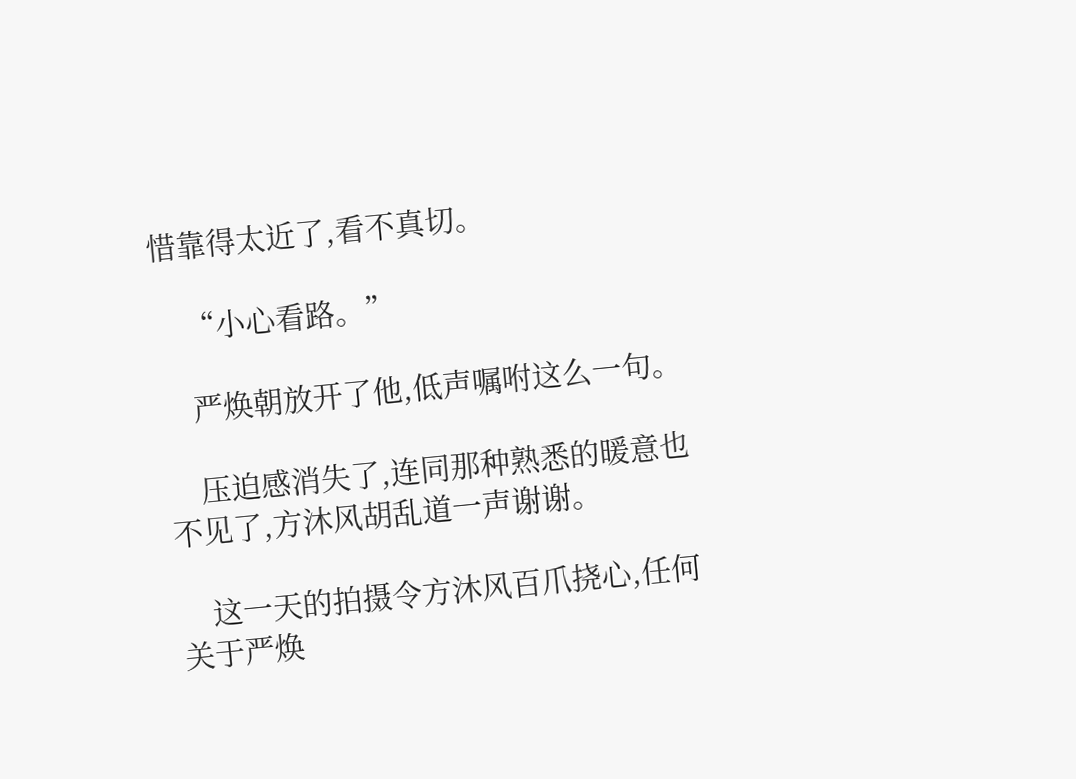惜靠得太近了,看不真切。

    “小心看路。”

    严焕朝放开了他,低声嘱咐这么一句。

    压迫感消失了,连同那种熟悉的暖意也不见了,方沐风胡乱道一声谢谢。

    这一天的拍摄令方沐风百爪挠心,任何关于严焕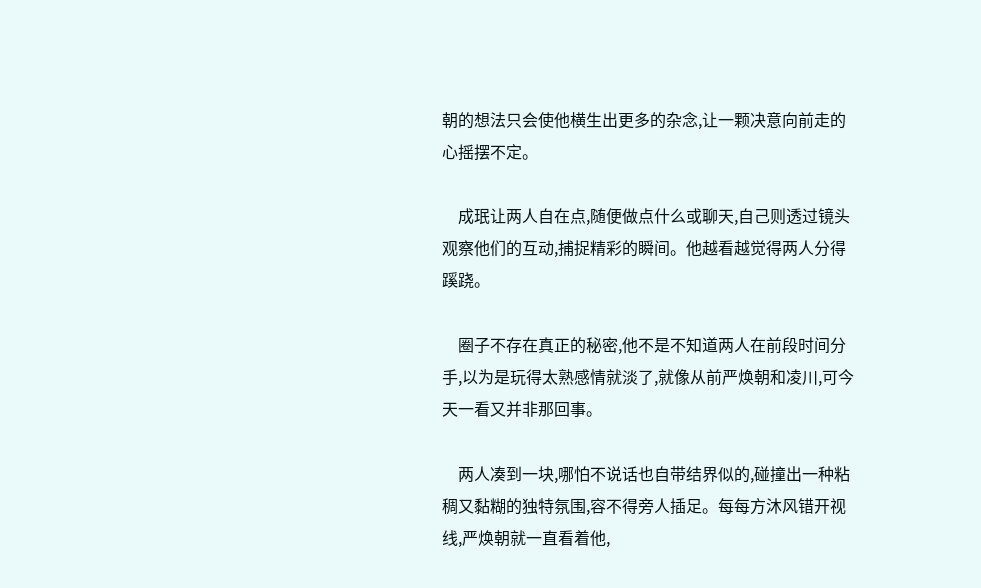朝的想法只会使他横生出更多的杂念,让一颗决意向前走的心摇摆不定。

    成珉让两人自在点,随便做点什么或聊天,自己则透过镜头观察他们的互动,捕捉精彩的瞬间。他越看越觉得两人分得蹊跷。

    圈子不存在真正的秘密,他不是不知道两人在前段时间分手,以为是玩得太熟感情就淡了,就像从前严焕朝和凌川,可今天一看又并非那回事。

    两人凑到一块,哪怕不说话也自带结界似的,碰撞出一种粘稠又黏糊的独特氛围,容不得旁人插足。每每方沐风错开视线,严焕朝就一直看着他,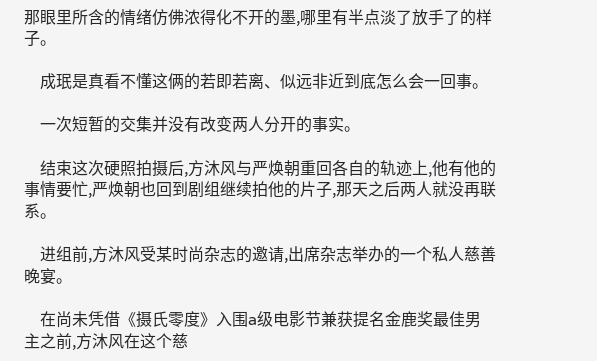那眼里所含的情绪仿佛浓得化不开的墨,哪里有半点淡了放手了的样子。

    成珉是真看不懂这俩的若即若离、似远非近到底怎么会一回事。

    一次短暂的交集并没有改变两人分开的事实。

    结束这次硬照拍摄后,方沐风与严焕朝重回各自的轨迹上,他有他的事情要忙,严焕朝也回到剧组继续拍他的片子,那天之后两人就没再联系。

    进组前,方沐风受某时尚杂志的邀请,出席杂志举办的一个私人慈善晚宴。

    在尚未凭借《摄氏零度》入围a级电影节兼获提名金鹿奖最佳男主之前,方沐风在这个慈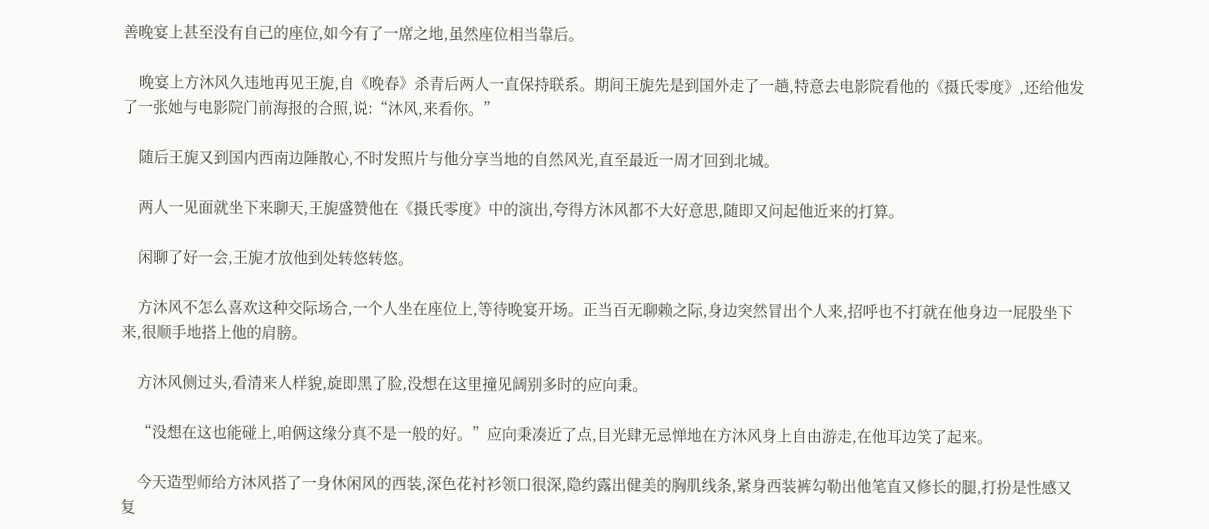善晚宴上甚至没有自己的座位,如今有了一席之地,虽然座位相当靠后。

    晚宴上方沐风久违地再见王旎,自《晚春》杀青后两人一直保持联系。期间王旎先是到国外走了一趟,特意去电影院看他的《摄氏零度》,还给他发了一张她与电影院门前海报的合照,说:“沐风,来看你。”

    随后王旎又到国内西南边陲散心,不时发照片与他分享当地的自然风光,直至最近一周才回到北城。

    两人一见面就坐下来聊天,王旎盛赞他在《摄氏零度》中的演出,夸得方沐风都不大好意思,随即又问起他近来的打算。

    闲聊了好一会,王旎才放他到处转悠转悠。

    方沐风不怎么喜欢这种交际场合,一个人坐在座位上,等待晚宴开场。正当百无聊赖之际,身边突然冒出个人来,招呼也不打就在他身边一屁股坐下来,很顺手地搭上他的肩膀。

    方沐风侧过头,看清来人样貌,旋即黑了脸,没想在这里撞见阔别多时的应向秉。

    “没想在这也能碰上,咱俩这缘分真不是一般的好。”应向秉凑近了点,目光肆无忌惮地在方沐风身上自由游走,在他耳边笑了起来。

    今天造型师给方沐风搭了一身休闲风的西装,深色花衬衫领口很深,隐约露出健美的胸肌线条,紧身西装裤勾勒出他笔直又修长的腿,打扮是性感又复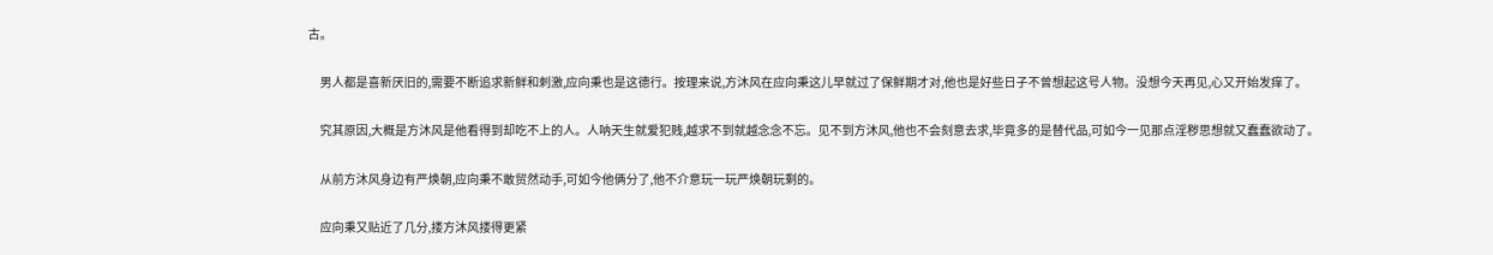古。

    男人都是喜新厌旧的,需要不断追求新鲜和刺激,应向秉也是这德行。按理来说,方沐风在应向秉这儿早就过了保鲜期才对,他也是好些日子不曾想起这号人物。没想今天再见,心又开始发痒了。

    究其原因,大概是方沐风是他看得到却吃不上的人。人呐天生就爱犯贱,越求不到就越念念不忘。见不到方沐风,他也不会刻意去求,毕竟多的是替代品,可如今一见那点淫秽思想就又蠢蠢欲动了。

    从前方沐风身边有严焕朝,应向秉不敢贸然动手,可如今他俩分了,他不介意玩一玩严焕朝玩剩的。

    应向秉又贴近了几分,搂方沐风搂得更紧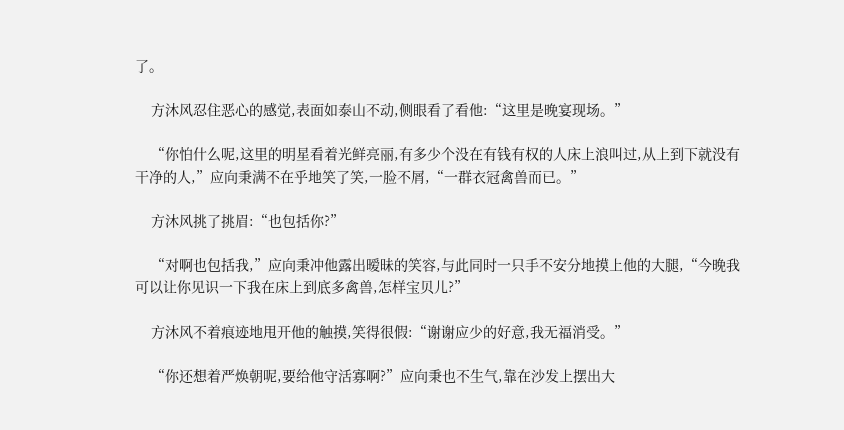了。

    方沐风忍住恶心的感觉,表面如泰山不动,侧眼看了看他:“这里是晚宴现场。”

    “你怕什么呢,这里的明星看着光鲜亮丽,有多少个没在有钱有权的人床上浪叫过,从上到下就没有干净的人,”应向秉满不在乎地笑了笑,一脸不屑,“一群衣冠禽兽而已。”

    方沐风挑了挑眉:“也包括你?”

    “对啊也包括我,”应向秉冲他露出暧昧的笑容,与此同时一只手不安分地摸上他的大腿,“今晚我可以让你见识一下我在床上到底多禽兽,怎样宝贝儿?”

    方沐风不着痕迹地甩开他的触摸,笑得很假:“谢谢应少的好意,我无福消受。”

    “你还想着严焕朝呢,要给他守活寡啊?”应向秉也不生气,靠在沙发上摆出大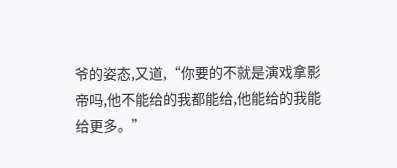爷的姿态,又道,“你要的不就是演戏拿影帝吗,他不能给的我都能给,他能给的我能给更多。”